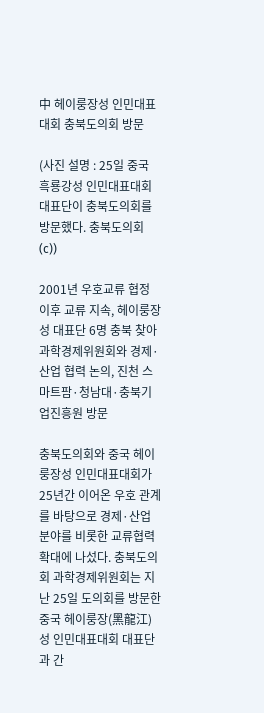中 헤이룽장성 인민대표대회 충북도의회 방문

(사진 설명 : 25일 중국 흑룡강성 인민대표대회 대표단이 충북도의회를 방문했다. 충북도의회(c))

2001년 우호교류 협정 이후 교류 지속, 헤이룽장성 대표단 6명 충북 찾아
과학경제위원회와 경제·산업 협력 논의, 진천 스마트팜·청남대·충북기업진흥원 방문

충북도의회와 중국 헤이룽장성 인민대표대회가 25년간 이어온 우호 관계를 바탕으로 경제·산업 분야를 비롯한 교류협력 확대에 나섰다. 충북도의회 과학경제위원회는 지난 25일 도의회를 방문한 중국 헤이룽장(黑龍江)성 인민대표대회 대표단과 간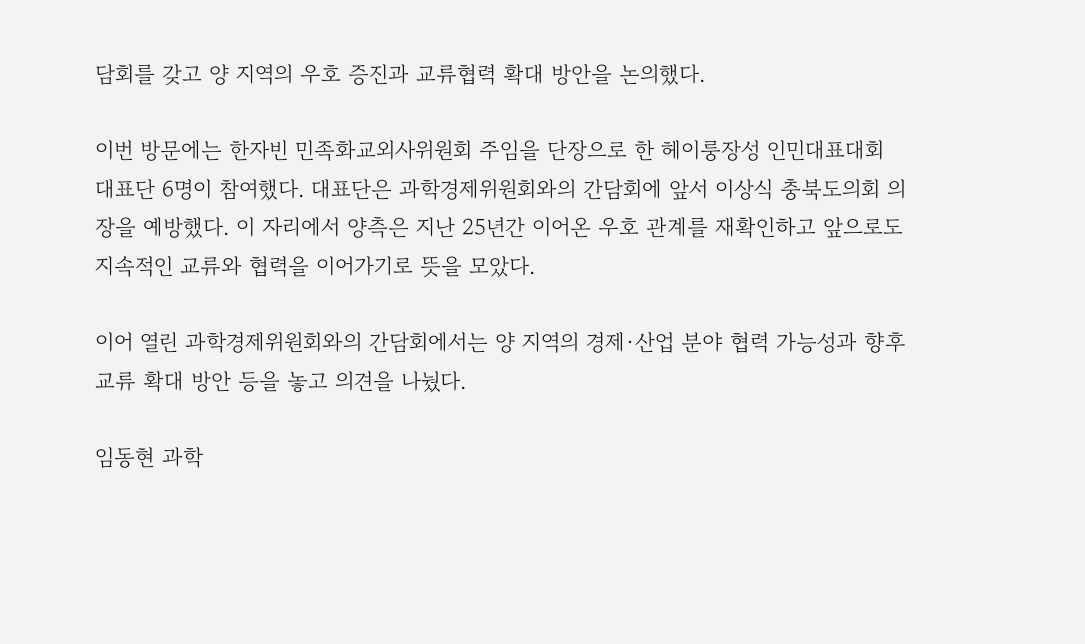담회를 갖고 양 지역의 우호 증진과 교류협력 확대 방안을 논의했다.

이번 방문에는 한자빈 민족화교외사위원회 주임을 단장으로 한 헤이룽장성 인민대표대회 대표단 6명이 참여했다. 대표단은 과학경제위원회와의 간담회에 앞서 이상식 충북도의회 의장을 예방했다. 이 자리에서 양측은 지난 25년간 이어온 우호 관계를 재확인하고 앞으로도 지속적인 교류와 협력을 이어가기로 뜻을 모았다.

이어 열린 과학경제위원회와의 간담회에서는 양 지역의 경제·산업 분야 협력 가능성과 향후 교류 확대 방안 등을 놓고 의견을 나눴다.

임동현 과학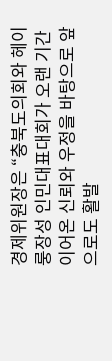경제위원장은 “충북도의회와 헤이룽장성 인민대표대회가 오랜 기간 이어온 신뢰와 우정을 바탕으로 앞으로도 활발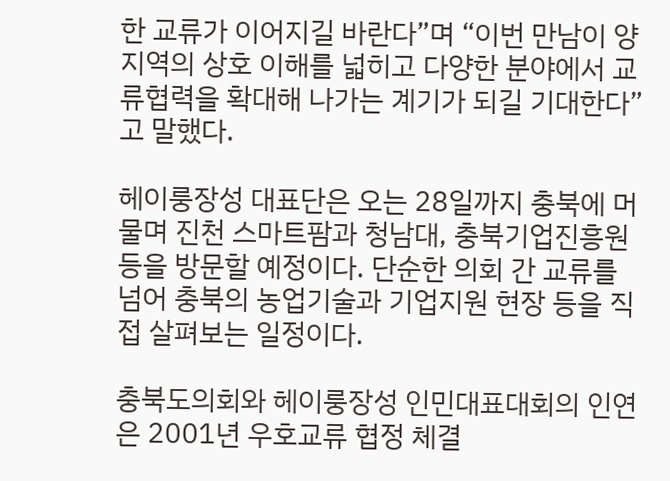한 교류가 이어지길 바란다”며 “이번 만남이 양 지역의 상호 이해를 넓히고 다양한 분야에서 교류협력을 확대해 나가는 계기가 되길 기대한다”고 말했다.

헤이룽장성 대표단은 오는 28일까지 충북에 머물며 진천 스마트팜과 청남대, 충북기업진흥원 등을 방문할 예정이다. 단순한 의회 간 교류를 넘어 충북의 농업기술과 기업지원 현장 등을 직접 살펴보는 일정이다.

충북도의회와 헤이룽장성 인민대표대회의 인연은 2001년 우호교류 협정 체결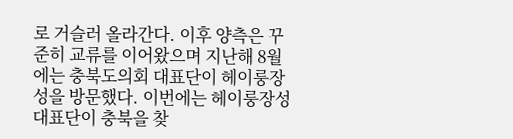로 거슬러 올라간다. 이후 양측은 꾸준히 교류를 이어왔으며 지난해 8월에는 충북도의회 대표단이 헤이룽장성을 방문했다. 이번에는 헤이룽장성 대표단이 충북을 찾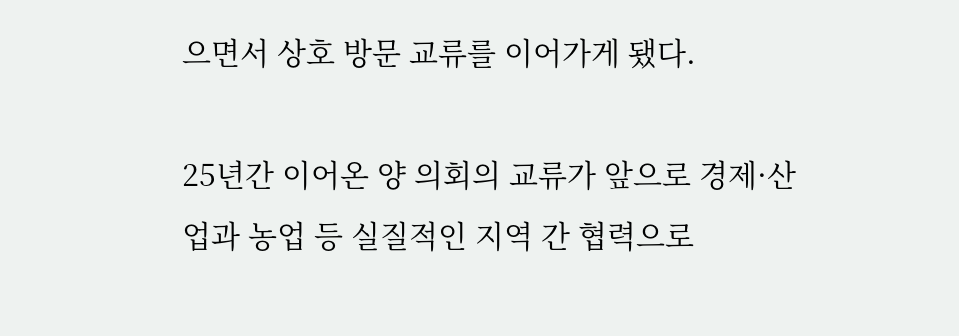으면서 상호 방문 교류를 이어가게 됐다.

25년간 이어온 양 의회의 교류가 앞으로 경제·산업과 농업 등 실질적인 지역 간 협력으로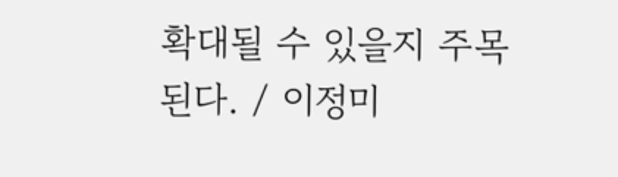확대될 수 있을지 주목된다. / 이정미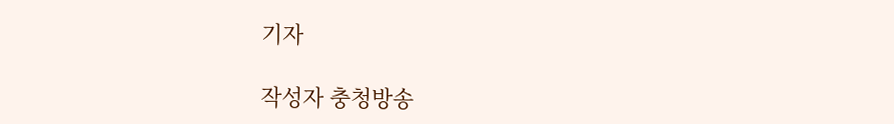기자

작성자 충청방송